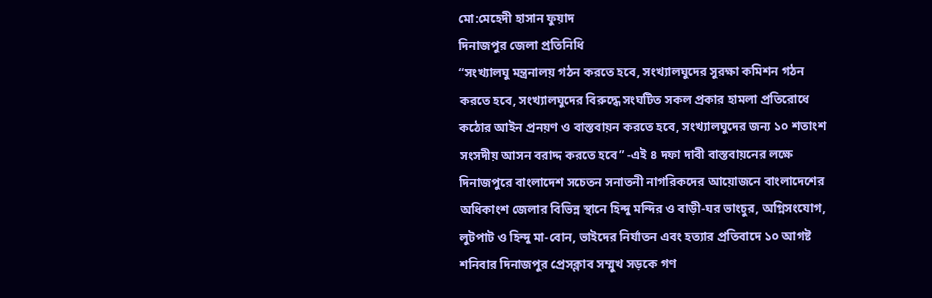মো:মেহেদী হাসান ফুয়াদ
দিনাজপুর জেলা প্রতিনিধি
“সংখ্যালঘু মন্ত্রনালয় গঠন করতে হবে, সংখ্যালঘুদের সুরক্ষা কমিশন গঠন করতে হবে, সংখ্যালঘুদের বিরুদ্ধে সংঘটিত সকল প্রকার হামলা প্রতিরোধে কঠোর আইন প্রনয়ণ ও বাস্তবায়ন করতে হবে, সংখ্যালঘুদের জন্য ১০ শতাংশ সংসদীয় আসন বরাদ্দ করতে হবে” -এই ৪ দফা দাবী বাস্তবায়নের লক্ষে দিনাজপুরে বাংলাদেশ সচেতন সনাতনী নাগরিকদের আয়োজনে বাংলাদেশের অধিকাংশ জেলার বিভিন্ন স্থানে হিন্দু মন্দির ও বাড়ী-ঘর ভাংচুর, অগ্নিসংযোগ, লুটপাট ও হিন্দু মা-বোন, ভাইদের নির্যাতন এবং হত্যার প্রতিবাদে ১০ আগষ্ট শনিবার দিনাজপুর প্রেসক্লাব সম্মুখ সড়কে গণ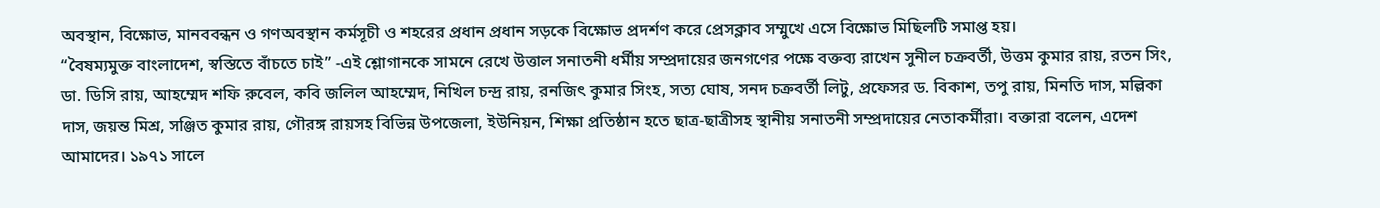অবস্থান, বিক্ষোভ, মানববন্ধন ও গণঅবস্থান কর্মসূচী ও শহরের প্রধান প্রধান সড়কে বিক্ষোভ প্রদর্শণ করে প্রেসক্লাব সম্মুখে এসে বিক্ষোভ মিছিলটি সমাপ্ত হয়।
“বৈষম্যমুক্ত বাংলাদেশ, স্বস্তিতে বাঁচতে চাই” -এই শ্লোগানকে সামনে রেখে উত্তাল সনাতনী ধর্মীয় সম্প্রদায়ের জনগণের পক্ষে বক্তব্য রাখেন সুনীল চক্রবর্তী, উত্তম কুমার রায়, রতন সিং, ডা. ডিসি রায়, আহম্মেদ শফি রুবেল, কবি জলিল আহম্মেদ, নিখিল চন্দ্র রায়, রনজিৎ কুমার সিংহ, সত্য ঘোষ, সনদ চক্রবর্তী লিটু, প্রফেসর ড. বিকাশ, তপু রায়, মিনতি দাস, মল্লিকা দাস, জয়ন্ত মিশ্র, সঞ্জিত কুমার রায়, গৌরঙ্গ রায়সহ বিভিন্ন উপজেলা, ইউনিয়ন, শিক্ষা প্রতিষ্ঠান হতে ছাত্র-ছাত্রীসহ স্থানীয় সনাতনী সম্প্রদায়ের নেতাকর্মীরা। বক্তারা বলেন, এদেশ আমাদের। ১৯৭১ সালে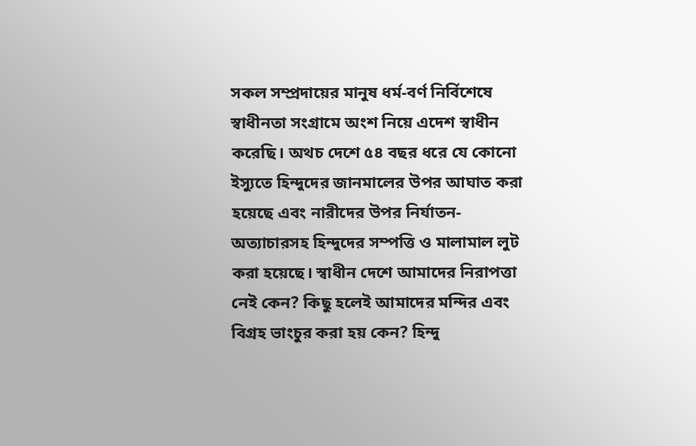সকল সম্প্রদায়ের মানুষ ধর্ম-বর্ণ নির্বিশেষে স্বাধীনতা সংগ্রামে অংশ নিয়ে এদেশ স্বাধীন করেছি। অথচ দেশে ৫৪ বছর ধরে যে কোনো ইস্যুতে হিন্দুদের জানমালের উপর আঘাত করা হয়েছে এবং নারীদের উপর নির্যাতন-অত্যাচারসহ হিন্দুদের সম্পত্তি ও মালামাল লুট করা হয়েছে। স্বাধীন দেশে আমাদের নিরাপত্তা নেই কেন? কিছু হলেই আমাদের মন্দির এবং বিগ্রহ ভাংচুর করা হয় কেন? হিন্দু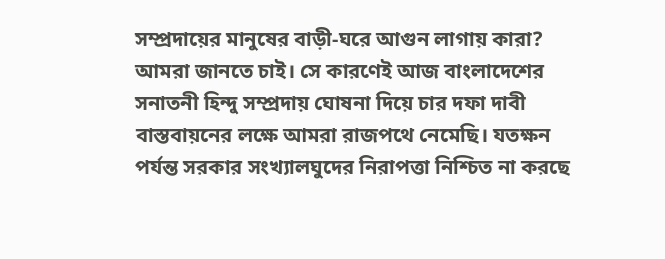সম্প্রদায়ের মানুষের বাড়ী-ঘরে আগুন লাগায় কারা? আমরা জানতে চাই। সে কারণেই আজ বাংলাদেশের সনাতনী হিন্দু সম্প্রদায় ঘোষনা দিয়ে চার দফা দাবী বাস্তবায়নের লক্ষে আমরা রাজপথে নেমেছি। যতক্ষন পর্যন্ত সরকার সংখ্যালঘুদের নিরাপত্তা নিশ্চিত না করছে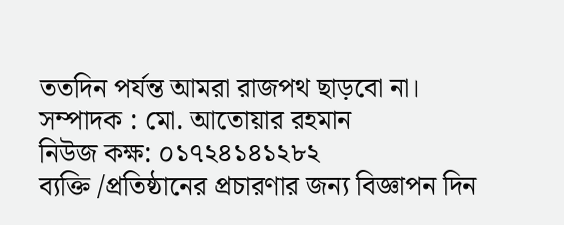ততদিন পর্যন্ত আমরা রাজপথ ছাড়বো না।
সম্পাদক : মো. আতোয়ার রহমান
নিউজ কক্ষ: ০১৭২৪১৪১২৮২
ব্যক্তি /প্রতিষ্ঠানের প্রচারণার জন্য বিজ্ঞাপন দিন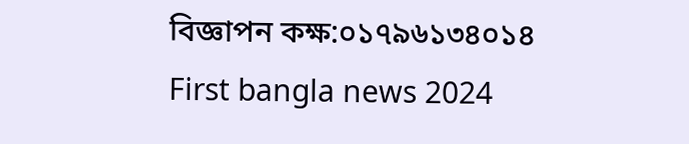বিজ্ঞাপন কক্ষ:০১৭৯৬১৩৪০১৪
First bangla news 2024